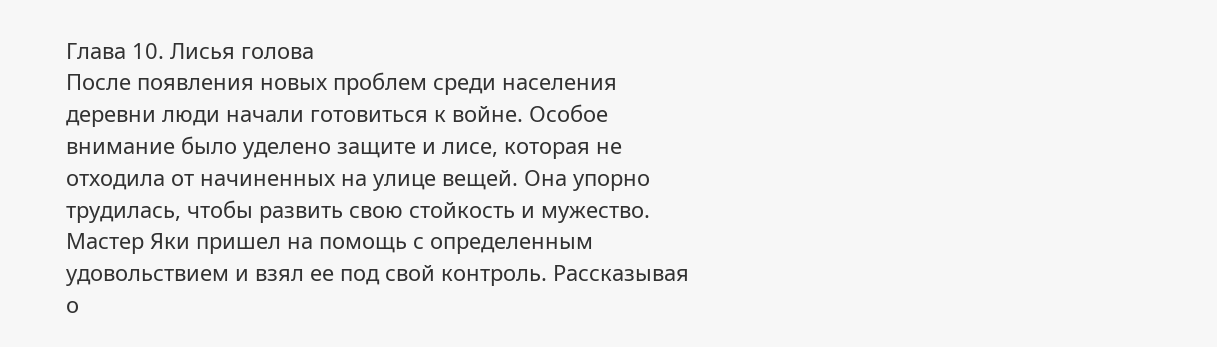Глава 10. Лисья голова
После появления новых проблем среди населения деревни люди начали готовиться к войне. Особое внимание было уделено защите и лисе, которая не отходила от начиненных на улице вещей. Она упорно трудилась, чтобы развить свою стойкость и мужество. Мастер Яки пришел на помощь с определенным удовольствием и взял ее под свой контроль. Рассказывая о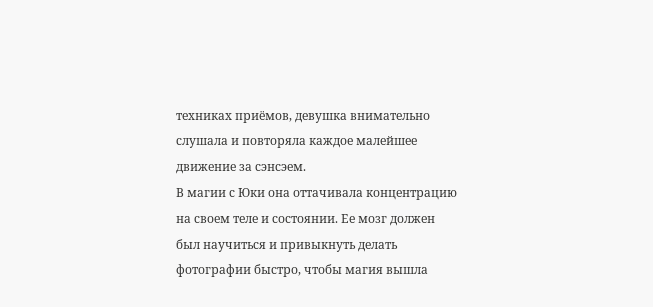техниках приёмов, девушка внимательно слушала и повторяла каждое малейшее движение за сэнсэем.
В магии с Юки она оттачивала концентрацию на своем теле и состоянии. Ее мозг должен был научиться и привыкнуть делать фотографии быстро, чтобы магия вышла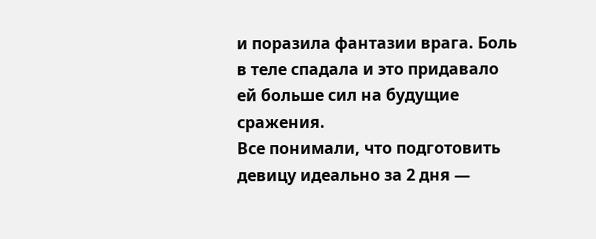и поразила фантазии врага. Боль в теле спадала и это придавало ей больше сил на будущие сражения.
Все понимали, что подготовить девицу идеально за 2 дня —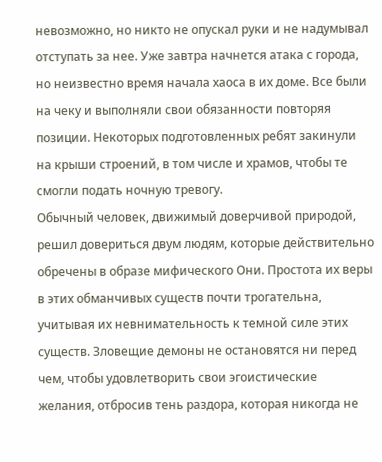невозможно, но никто не опускал руки и не надумывал отступать за нее. Уже завтра начнется атака с города, но неизвестно время начала хаоса в их доме. Все были на чеку и выполняли свои обязанности повторяя позиции. Некоторых подготовленных ребят закинули на крыши строений, в том числе и храмов, чтобы те смогли подать ночную тревогу.
Обычный человек, движимый доверчивой природой, решил довериться двум людям, которые действительно обречены в образе мифического Они. Простота их веры в этих обманчивых существ почти трогательна, учитывая их невнимательность к темной силе этих существ. Зловещие демоны не остановятся ни перед чем, чтобы удовлетворить свои эгоистические желания, отбросив тень раздора, которая никогда не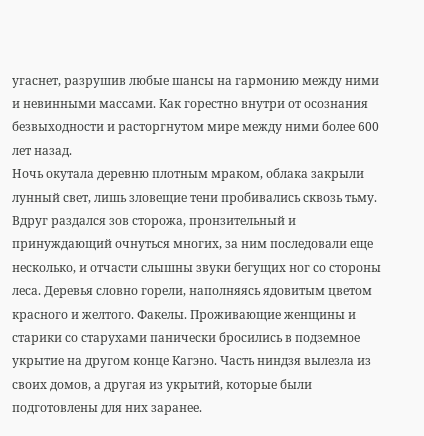угаснет, разрушив любые шансы на гармонию между ними и невинными массами. Как горестно внутри от осознания безвыходности и расторгнутом мире между ними более 600 лет назад.
Ночь окутала деревню плотным мраком, облака закрыли лунный свет, лишь зловещие тени пробивались сквозь тьму. Вдруг раздался зов сторожа, пронзительный и принуждающий очнуться многих, за ним последовали еще несколько, и отчасти слышны звуки бегущих ног со стороны леса. Деревья словно горели, наполняясь ядовитым цветом красного и желтого. Факелы. Проживающие женщины и старики со старухами панически бросились в подземное укрытие на другом конце Кагэно. Часть ниндзя вылезла из своих домов, а другая из укрытий, которые были подготовлены для них заранее.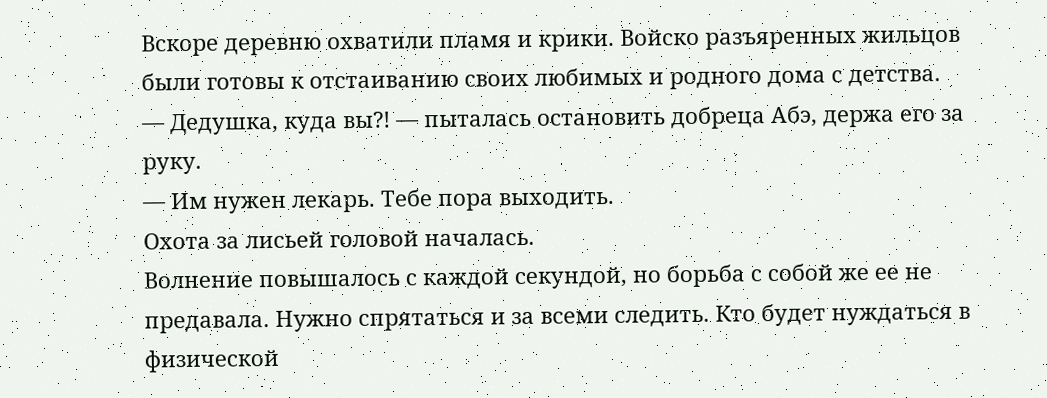Вскоре деревню охватили пламя и крики. Войско разъяренных жильцов были готовы к отстаиванию своих любимых и родного дома с детства.
— Дедушка, куда вы?! — пыталась остановить добреца Абэ, держа его за руку.
— Им нужен лекарь. Тебе пора выходить.
Охота за лисьей головой началась.
Волнение повышалось с каждой секундой, но борьба с собой же ее не предавала. Нужно спрятаться и за всеми следить. Кто будет нуждаться в физической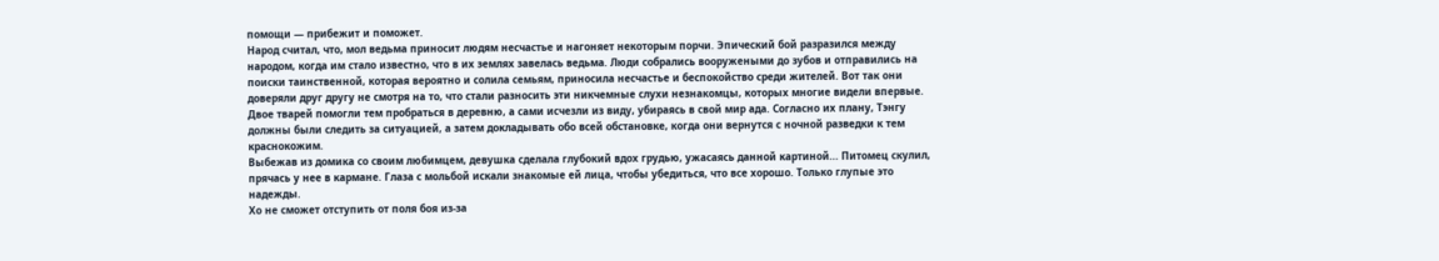помощи — прибежит и поможет.
Народ считал, что, мол ведьма приносит людям несчастье и нагоняет некоторым порчи. Эпический бой разразился между народом, когда им стало известно, что в их землях завелась ведьма. Люди собрались вооружеными до зубов и отправились на поиски таинственной, которая вероятно и солила семьям, приносила несчастье и беспокойство среди жителей. Вот так они доверяли друг другу не смотря на то, что стали разносить эти никчемные слухи незнакомцы, которых многие видели впервые.
Двое тварей помогли тем пробраться в деревню, а сами исчезли из виду, убираясь в свой мир ада. Согласно их плану, Тэнгу должны были следить за ситуацией, а затем докладывать обо всей обстановке, когда они вернутся с ночной разведки к тем краснокожим.
Выбежав из домика со своим любимцем, девушка сделала глубокий вдох грудью, ужасаясь данной картиной... Питомец скулил, прячась у нее в кармане. Глаза с мольбой искали знакомые ей лица, чтобы убедиться, что все хорошо. Только глупые это надежды.
Хо не сможет отступить от поля боя из-за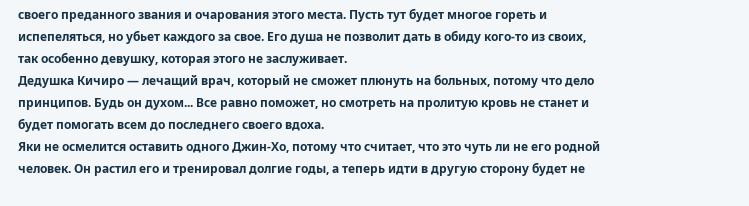своего преданного звания и очарования этого места. Пусть тут будет многое гореть и испепеляться, но убьет каждого за свое. Его душа не позволит дать в обиду кого-то из своих, так особенно девушку, которая этого не заслуживает.
Дедушка Кичиро — лечащий врач, который не сможет плюнуть на больных, потому что дело принципов. Будь он духом... Все равно поможет, но смотреть на пролитую кровь не станет и будет помогать всем до последнего своего вдоха.
Яки не осмелится оставить одного Джин-Хо, потому что считает, что это чуть ли не его родной человек. Он растил его и тренировал долгие годы, а теперь идти в другую сторону будет не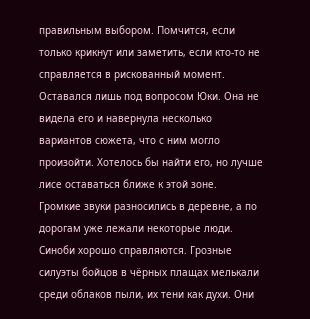правильным выбором. Помчится, если только крикнут или заметить, если кто-то не справляется в рискованный момент.
Оставался лишь под вопросом Юки. Она не видела его и навернула несколько вариантов сюжета, что с ним могло произойти. Хотелось бы найти его, но лучше лисе оставаться ближе к этой зоне.
Громкие звуки разносились в деревне, а по дорогам уже лежали некоторые люди. Синоби хорошо справляются. Грозные силуэты бойцов в чёрных плащах мелькали среди облаков пыли, их тени как духи. Они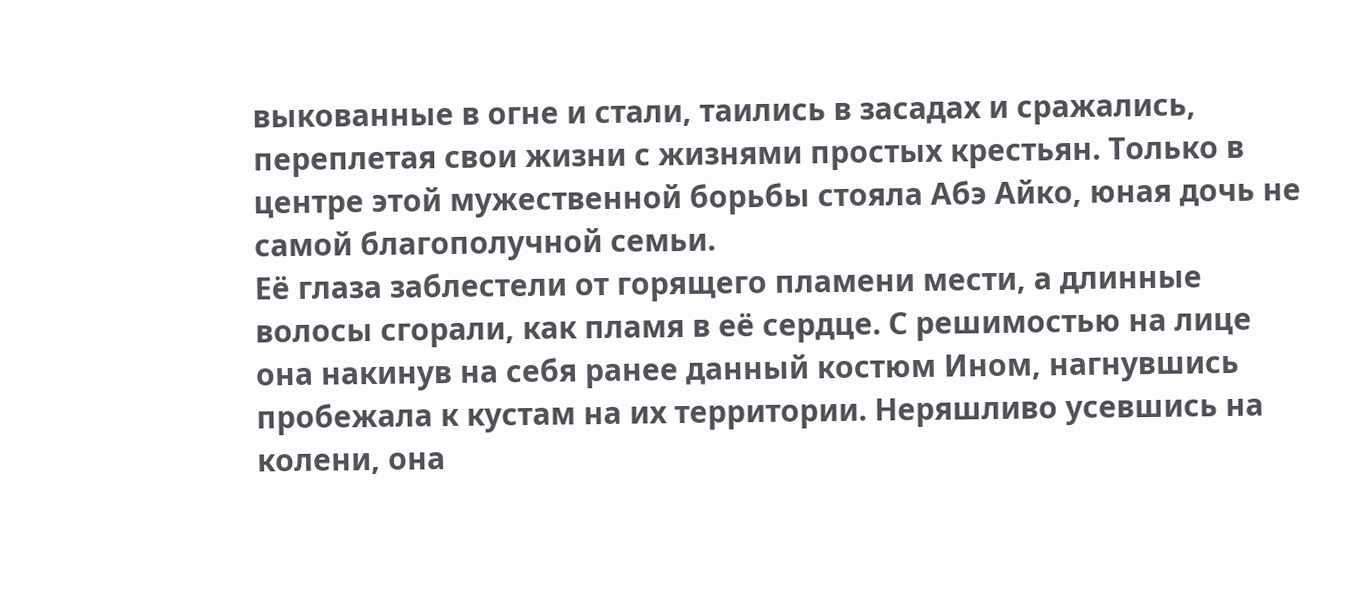выкованные в огне и стали, таились в засадах и сражались, переплетая свои жизни с жизнями простых крестьян. Только в центре этой мужественной борьбы стояла Абэ Айко, юная дочь не самой благополучной семьи.
Её глаза заблестели от горящего пламени мести, а длинные волосы сгорали, как пламя в её сердце. С решимостью на лице она накинув на себя ранее данный костюм Ином, нагнувшись пробежала к кустам на их территории. Неряшливо усевшись на колени, она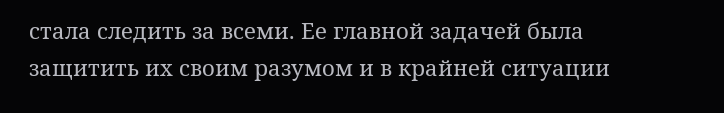стала следить за всеми. Ее главной задачей была защитить их своим разумом и в крайней ситуации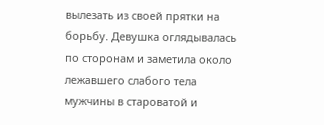вылезать из своей прятки на борьбу. Девушка оглядывалась по сторонам и заметила около лежавшего слабого тела мужчины в староватой и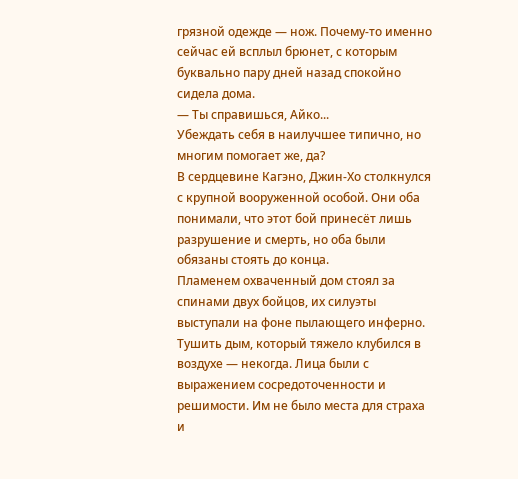грязной одежде — нож. Почему-то именно сейчас ей всплыл брюнет, с которым буквально пару дней назад спокойно сидела дома.
— Ты справишься, Айко...
Убеждать себя в наилучшее типично, но многим помогает же, да?
В сердцевине Кагэно, Джин-Хо столкнулся с крупной вооруженной особой. Они оба понимали, что этот бой принесёт лишь разрушение и смерть, но оба были обязаны стоять до конца.
Пламенем охваченный дом стоял за спинами двух бойцов, их силуэты выступали на фоне пылающего инферно. Тушить дым, который тяжело клубился в воздухе — некогда. Лица были с выражением сосредоточенности и решимости. Им не было места для страха и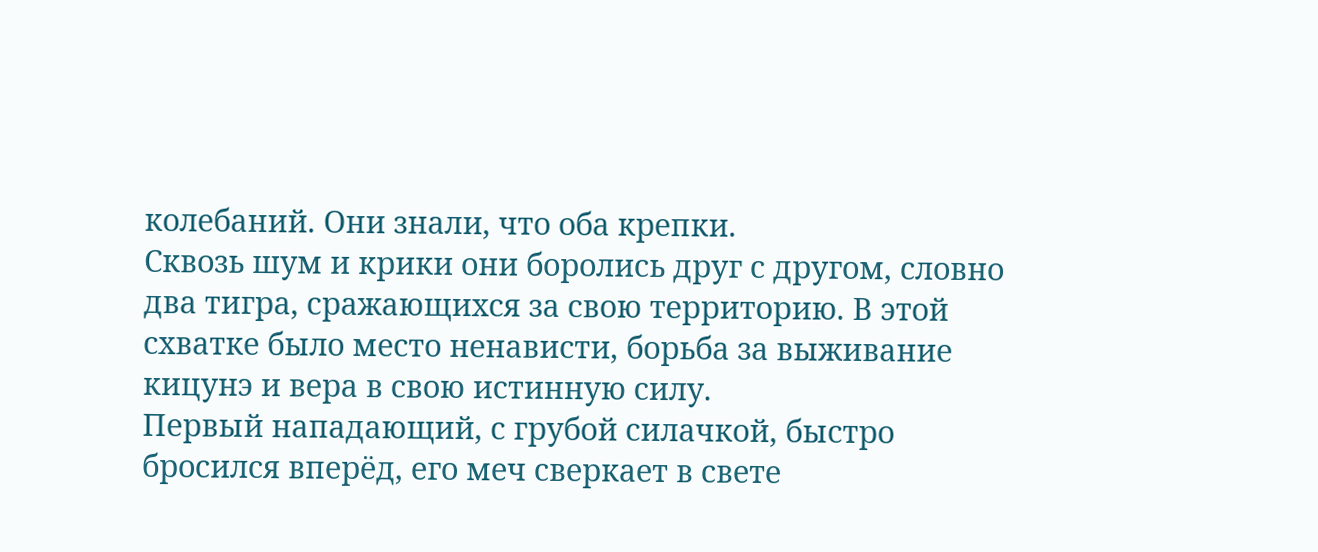колебаний. Они знали, что оба крепки.
Сквозь шум и крики они боролись друг с другом, словно два тигра, сражающихся за свою территорию. В этой схватке было место ненависти, борьба за выживание кицунэ и вера в свою истинную силу.
Первый нападающий, с грубой силачкой, быстро бросился вперёд, его меч сверкает в свете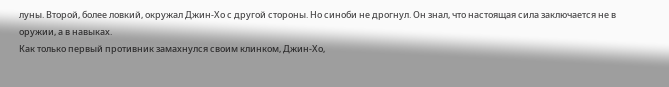луны. Второй, более ловкий, окружал Джин-Хо с другой стороны. Но синоби не дрогнул. Он знал, что настоящая сила заключается не в оружии, а в навыках.
Как только первый противник замахнулся своим клинком, Джин-Хо,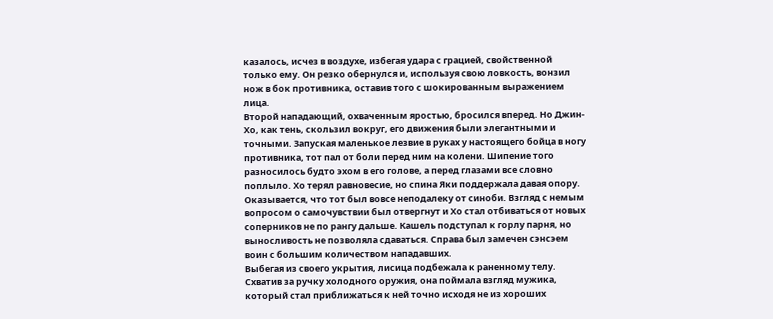казалось, исчез в воздухе, избегая удара с грацией, свойственной только ему. Он резко обернулся и, используя свою ловкость, вонзил нож в бок противника, оставив того с шокированным выражением лица.
Второй нападающий, охваченным яростью, бросился вперед. Но Джин-Хо, как тень, скользил вокруг, его движения были элегантными и точными. Запуская маленькое лезвие в руках у настоящего бойца в ногу противника, тот пал от боли перед ним на колени. Шипение того разносилось будто эхом в его голове, а перед глазами все словно поплыло. Хо терял равновесие, но спина Яки поддержала давая опору. Оказывается, что тот был вовсе неподалеку от синоби. Взгляд с немым вопросом о самочувствии был отвергнут и Хо стал отбиваться от новых соперников не по рангу дальше. Кашель подступал к горлу парня, но выносливость не позволяла сдаваться. Справа был замечен сэнсэем воин с большим количеством нападавших.
Выбегая из своего укрытия, лисица подбежала к раненному телу. Схватив за ручку холодного оружия, она поймала взгляд мужика, который стал приближаться к ней точно исходя не из хороших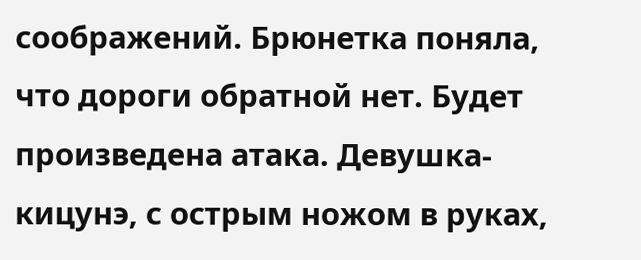соображений. Брюнетка поняла, что дороги обратной нет. Будет произведена атака. Девушка-кицунэ, с острым ножом в руках,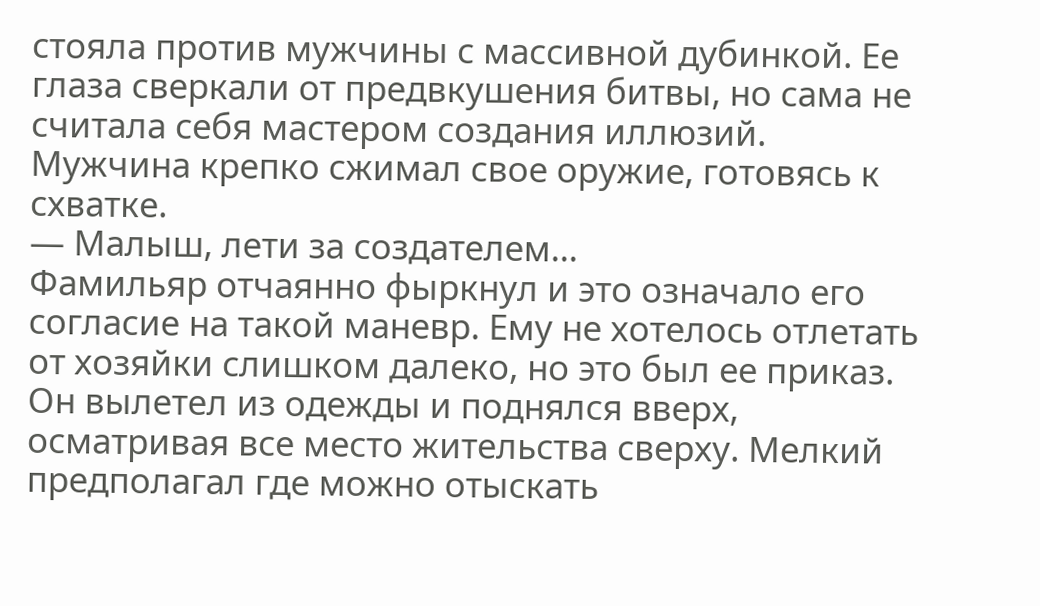стояла против мужчины с массивной дубинкой. Ее глаза сверкали от предвкушения битвы, но сама не считала себя мастером создания иллюзий. Мужчина крепко сжимал свое оружие, готовясь к схватке.
— Малыш, лети за создателем...
Фамильяр отчаянно фыркнул и это означало его согласие на такой маневр. Ему не хотелось отлетать от хозяйки слишком далеко, но это был ее приказ. Он вылетел из одежды и поднялся вверх, осматривая все место жительства сверху. Мелкий предполагал где можно отыскать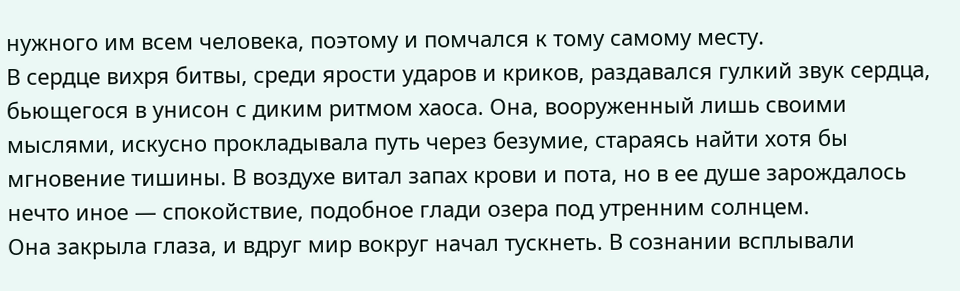нужного им всем человека, поэтому и помчался к тому самому месту.
В сердце вихря битвы, среди ярости ударов и криков, раздавался гулкий звук сердца, бьющегося в унисон с диким ритмом хаоса. Она, вооруженный лишь своими мыслями, искусно прокладывала путь через безумие, стараясь найти хотя бы мгновение тишины. В воздухе витал запах крови и пота, но в ее душе зарождалось нечто иное — спокойствие, подобное глади озера под утренним солнцем.
Она закрыла глаза, и вдруг мир вокруг начал тускнеть. В сознании всплывали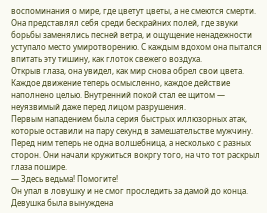воспоминания о мире, где цветут цветы, а не смеются смерти. Она представлял себя среди бескрайних полей, где звуки борьбы заменялись песней ветра, и ощущение ненадежности уступало место умиротворению. С каждым вдохом она пытался впитать эту тишину, как глоток свежего воздуха.
Открыв глаза, она увидел, как мир снова обрел свои цвета. Каждое движение теперь осмысленно, каждое действие наполнено целью. Внутренний покой стал ее щитом — неуязвимый даже перед лицом разрушения.
Первым нападением была серия быстрых иллюзорных атак, которые оставили на пару секунд в замешательстве мужчину. Перед ним теперь не одна волшебница, а несколько с разных сторон. Они начали кружиться вокргу того, на что тот раскрыл глаза пошире.
— Здесь ведьма! Помогите!
Он упал в ловушку и не смог проследить за дамой до конца. Девушка была вынуждена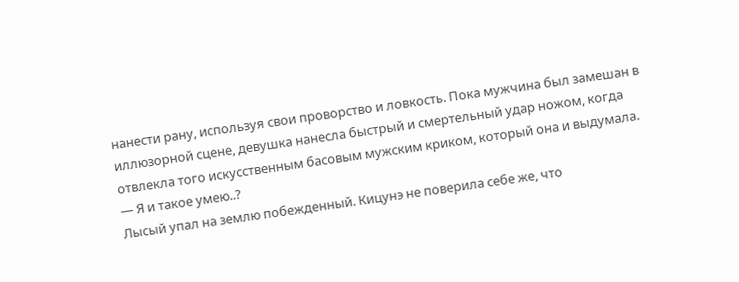нанести рану, используя свои проворство и ловкость. Пока мужчина был замешан в иллюзорной сцене, девушка нанесла быстрый и смертельный удар ножом, когда отвлекла того искусственным басовым мужским криком, который она и выдумала.
— Я и такое умею..?
Лысый упал на землю побежденный. Кицунэ не поверила себе же, что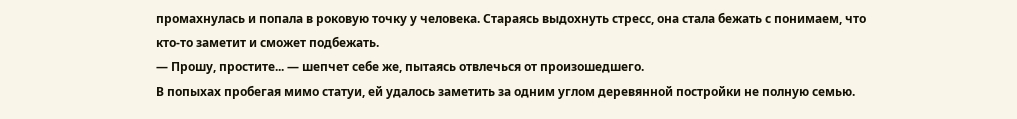промахнулась и попала в роковую точку у человека. Стараясь выдохнуть стресс, она стала бежать с понимаем, что кто-то заметит и сможет подбежать.
— Прошу, простите... — шепчет себе же, пытаясь отвлечься от произошедшего.
В попыхах пробегая мимо статуи, ей удалось заметить за одним углом деревянной постройки не полную семью.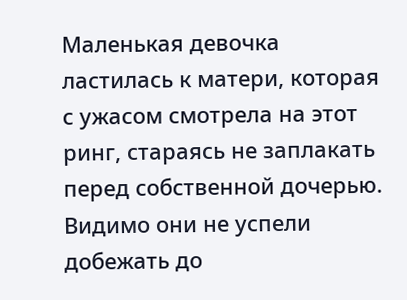Маленькая девочка ластилась к матери, которая с ужасом смотрела на этот ринг, стараясь не заплакать перед собственной дочерью. Видимо они не успели добежать до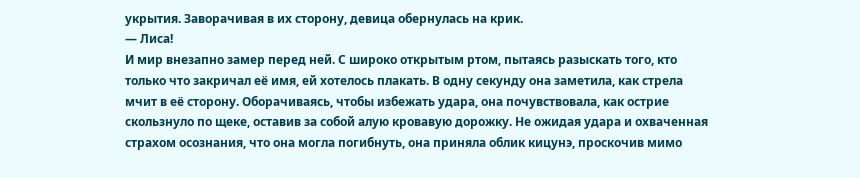укрытия. Заворачивая в их сторону, девица обернулась на крик.
— Лиса!
И мир внезапно замер перед ней. С широко открытым ртом, пытаясь разыскать того, кто только что закричал её имя, ей хотелось плакать. В одну секунду она заметила, как стрела мчит в её сторону. Оборачиваясь, чтобы избежать удара, она почувствовала, как острие скользнуло по щеке, оставив за собой алую кровавую дорожку. Не ожидая удара и охваченная страхом осознания, что она могла погибнуть, она приняла облик кицунэ, проскочив мимо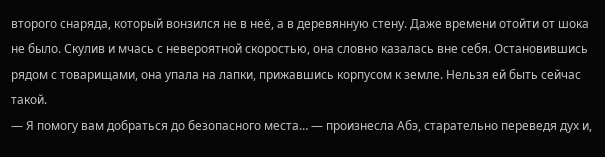второго снаряда, который вонзился не в неё, а в деревянную стену. Даже времени отойти от шока не было. Скулив и мчась с невероятной скоростью, она словно казалась вне себя. Остановившись рядом с товарищами, она упала на лапки, прижавшись корпусом к земле. Нельзя ей быть сейчас такой.
— Я помогу вам добраться до безопасного места… — произнесла Абэ, старательно переведя дух и,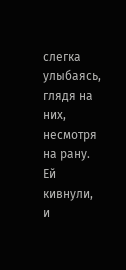слегка улыбаясь, глядя на них, несмотря на рану.
Ей кивнули, и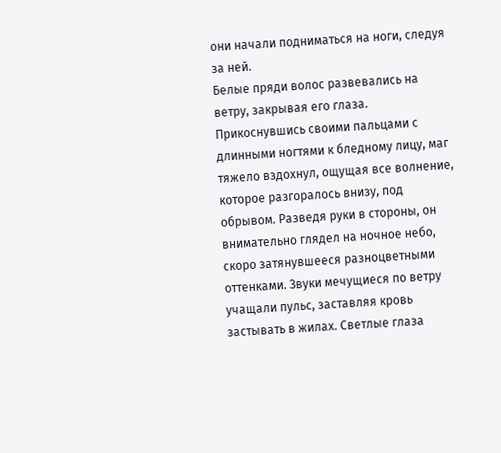они начали подниматься на ноги, следуя за ней.
Белые пряди волос развевались на ветру, закрывая его глаза. Прикоснувшись своими пальцами с длинными ногтями к бледному лицу, маг тяжело вздохнул, ощущая все волнение, которое разгоралось внизу, под обрывом. Разведя руки в стороны, он внимательно глядел на ночное небо, скоро затянувшееся разноцветными оттенками. Звуки мечущиеся по ветру учащали пульс, заставляя кровь застывать в жилах. Светлые глаза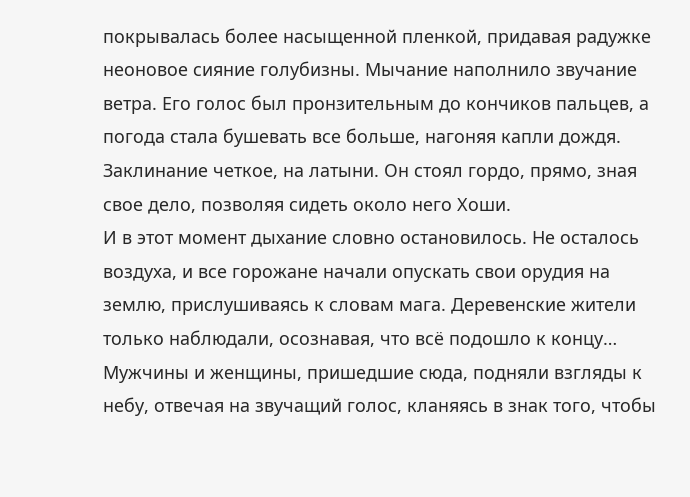покрывалась более насыщенной пленкой, придавая радужке неоновое сияние голубизны. Мычание наполнило звучание ветра. Его голос был пронзительным до кончиков пальцев, а погода стала бушевать все больше, нагоняя капли дождя. Заклинание четкое, на латыни. Он стоял гордо, прямо, зная свое дело, позволяя сидеть около него Хоши.
И в этот момент дыхание словно остановилось. Не осталось воздуха, и все горожане начали опускать свои орудия на землю, прислушиваясь к словам мага. Деревенские жители только наблюдали, осознавая, что всё подошло к концу… Мужчины и женщины, пришедшие сюда, подняли взгляды к небу, отвечая на звучащий голос, кланяясь в знак того, чтобы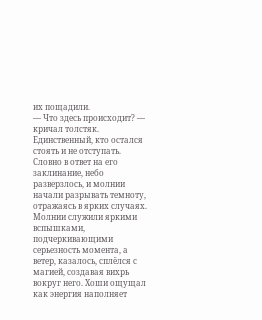их пощадили.
— Что здесь происходит? — кричал толстяк. Единственный, кто остался стоять и не отступать.
Словно в ответ на его заклинание, небо разверзлось, и молнии начали разрывать темноту, отражаясь в ярких случаях. Молнии служили яркими вспышками, подчеркивающими серьезность момента, а ветер, казалось, сплёлся с магией, создавая вихрь вокруг него. Хоши ощущал как энергия наполняет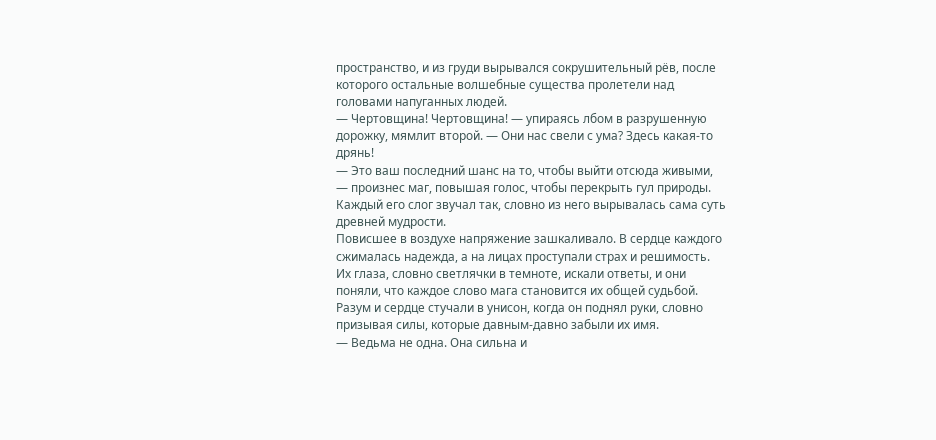пространство, и из груди вырывался сокрушительный рёв, после которого остальные волшебные существа пролетели над головами напуганных людей.
— Чертовщина! Чертовщина! — упираясь лбом в разрушенную дорожку, мямлит второй. — Они нас свели с ума? Здесь какая-то дрянь!
— Это ваш последний шанс на то, чтобы выйти отсюда живыми, — произнес маг, повышая голос, чтобы перекрыть гул природы. Каждый его слог звучал так, словно из него вырывалась сама суть древней мудрости.
Повисшее в воздухе напряжение зашкаливало. В сердце каждого сжималась надежда, а на лицах проступали страх и решимость. Их глаза, словно светлячки в темноте, искали ответы, и они поняли, что каждое слово мага становится их общей судьбой. Разум и сердце стучали в унисон, когда он поднял руки, словно призывая силы, которые давным-давно забыли их имя.
— Ведьма не одна. Она сильна и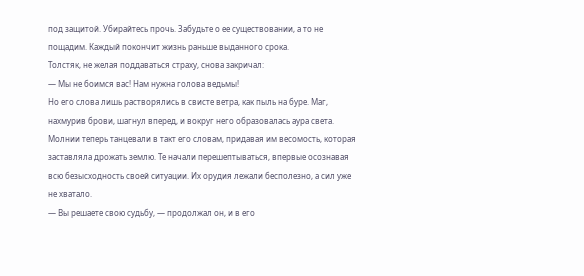под защитой. Убирайтесь прочь. Забудьте о ее существовании, а то не пощадим. Каждый покончит жизнь раньше выданного срока.
Толстяк, не желая поддаваться страху, снова закричал:
— Мы не боимся вас! Нам нужна голова ведьмы!
Но его слова лишь растворялись в свисте ветра, как пыль на буре. Маг, нахмурив брови, шагнул вперед, и вокруг него образовалась аура света. Молнии теперь танцевали в такт его словам, придавая им весомость, которая заставляла дрожать землю. Те начали перешептываться, впервые осознавая всю безысходность своей ситуации. Их орудия лежали бесполезно, а сил уже не хватало.
— Вы решаете свою судьбу, — продолжал он, и в его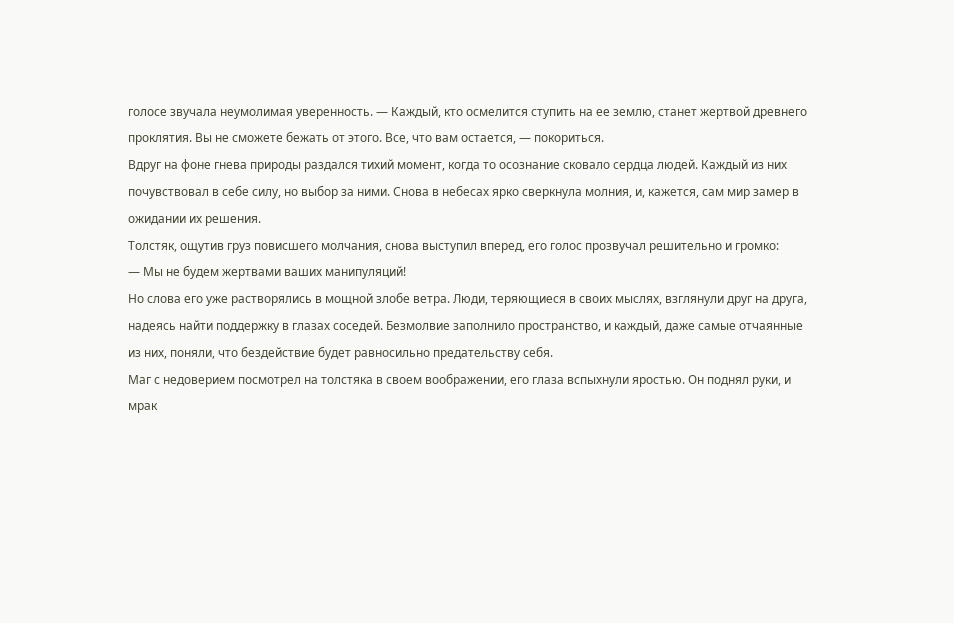голосе звучала неумолимая уверенность. — Каждый, кто осмелится ступить на ее землю, станет жертвой древнего проклятия. Вы не сможете бежать от этого. Все, что вам остается, — покориться.
Вдруг на фоне гнева природы раздался тихий момент, когда то осознание сковало сердца людей. Каждый из них почувствовал в себе силу, но выбор за ними. Снова в небесах ярко сверкнула молния, и, кажется, сам мир замер в ожидании их решения.
Толстяк, ощутив груз повисшего молчания, снова выступил вперед, его голос прозвучал решительно и громко:
— Мы не будем жертвами ваших манипуляций!
Но слова его уже растворялись в мощной злобе ветра. Люди, теряющиеся в своих мыслях, взглянули друг на друга, надеясь найти поддержку в глазах соседей. Безмолвие заполнило пространство, и каждый, даже самые отчаянные из них, поняли, что бездействие будет равносильно предательству себя.
Маг с недоверием посмотрел на толстяка в своем воображении, его глаза вспыхнули яростью. Он поднял руки, и мрак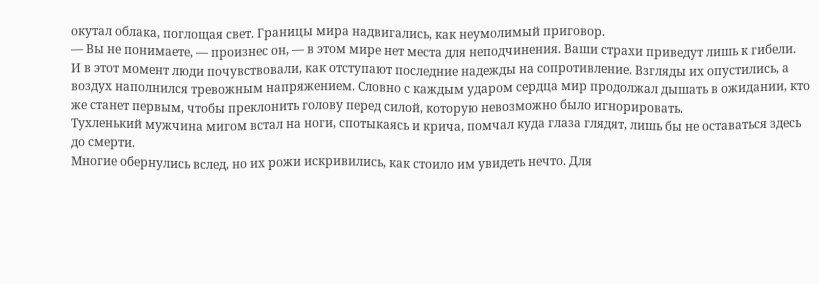окутал облака, поглощая свет. Границы мира надвигались, как неумолимый приговор.
— Вы не понимаете, — произнес он, — в этом мире нет места для неподчинения. Ваши страхи приведут лишь к гибели.
И в этот момент люди почувствовали, как отступают последние надежды на сопротивление. Взгляды их опустились, а воздух наполнился тревожным напряжением. Словно с каждым ударом сердца мир продолжал дышать в ожидании, кто же станет первым, чтобы преклонить голову перед силой, которую невозможно было игнорировать.
Тухленький мужчина мигом встал на ноги, спотыкаясь и крича, помчал куда глаза глядят, лишь бы не оставаться здесь до смерти.
Многие обернулись вслед, но их рожи искривились, как стоило им увидеть нечто. Для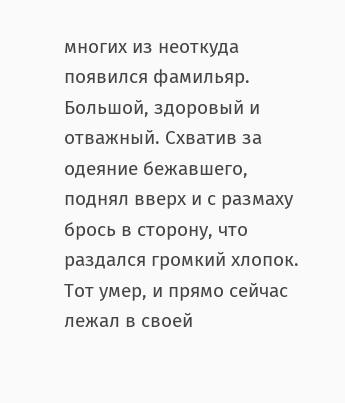многих из неоткуда появился фамильяр. Большой, здоровый и отважный. Схватив за одеяние бежавшего, поднял вверх и с размаху брось в сторону, что раздался громкий хлопок. Тот умер, и прямо сейчас лежал в своей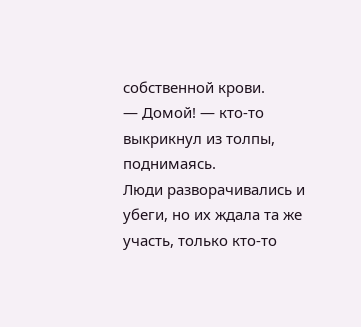собственной крови.
— Домой! — кто-то выкрикнул из толпы, поднимаясь.
Люди разворачивались и убеги, но их ждала та же участь, только кто-то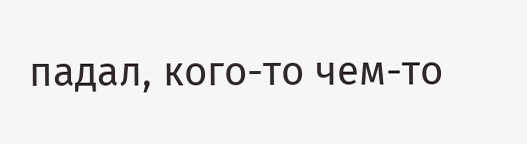падал, кого-то чем-то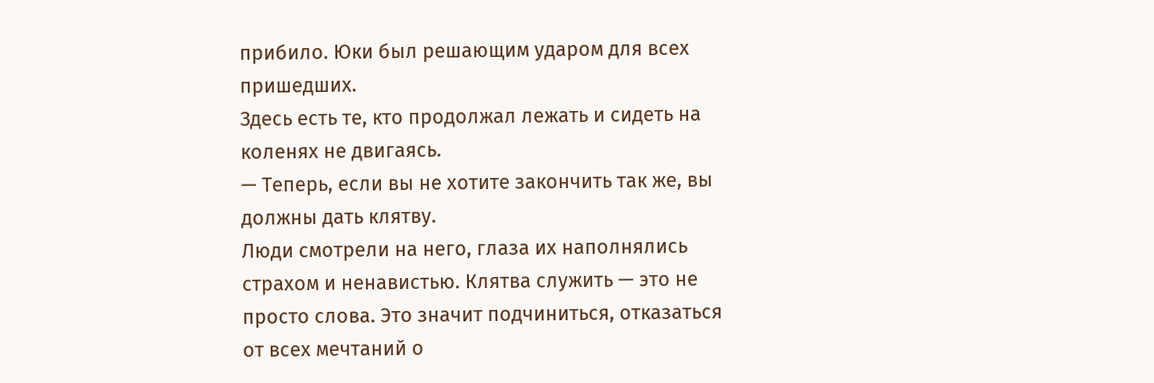прибило. Юки был решающим ударом для всех пришедших.
Здесь есть те, кто продолжал лежать и сидеть на коленях не двигаясь.
— Теперь, если вы не хотите закончить так же, вы должны дать клятву.
Люди смотрели на него, глаза их наполнялись страхом и ненавистью. Клятва служить — это не просто слова. Это значит подчиниться, отказаться от всех мечтаний о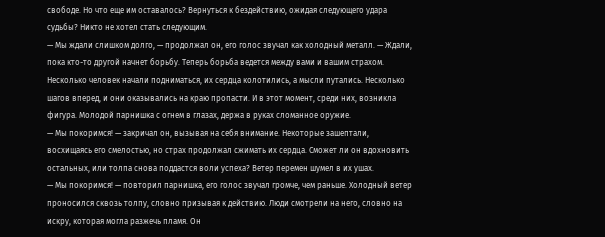свободе. Но что еще им оставалось? Вернуться к бездействию, ожидая следующего удара судьбы? Никто не хотел стать следующим.
— Мы ждали слишком долго, — продолжал он, его голос звучал как холодный металл. — Ждали, пока кто-то другой начнет борьбу. Теперь борьба ведется между вами и вашим страхом.
Несколько человек начали подниматься, их сердца колотились, а мысли путались. Несколько шагов вперед, и они оказывались на краю пропасти. И в этот момент, среди них, возникла фигура. Молодой парнишка с огнем в глазах, держа в руках сломанное оружие.
— Мы покоримся! — закричал он, вызывая на себя внимание. Некоторые зашептали, восхищаясь его смелостью, но страх продолжал сжимать их сердца. Сможет ли он вдохновить остальных, или толпа снова поддастся воли успеха? Ветер перемен шумел в их ушах.
— Мы покоримся! — повторил парнишка, его голос звучал громче, чем раньше. Холодный ветер проносился сквозь толпу, словно призывая к действию. Люди смотрели на него, словно на искру, которая могла разжечь пламя. Он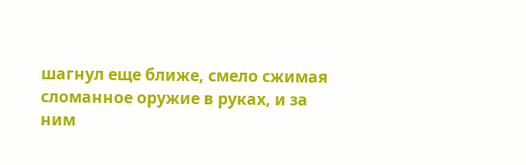шагнул еще ближе, смело сжимая сломанное оружие в руках, и за ним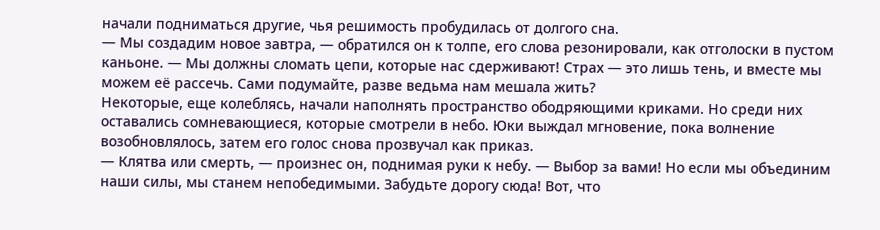начали подниматься другие, чья решимость пробудилась от долгого сна.
— Мы создадим новое завтра, — обратился он к толпе, его слова резонировали, как отголоски в пустом каньоне. — Мы должны сломать цепи, которые нас сдерживают! Страх — это лишь тень, и вместе мы можем её рассечь. Сами подумайте, разве ведьма нам мешала жить?
Некоторые, еще колеблясь, начали наполнять пространство ободряющими криками. Но среди них оставались сомневающиеся, которые смотрели в небо. Юки выждал мгновение, пока волнение возобновлялось, затем его голос снова прозвучал как приказ.
— Клятва или смерть, — произнес он, поднимая руки к небу. — Выбор за вами! Но если мы объединим наши силы, мы станем непобедимыми. Забудьте дорогу сюда! Вот, что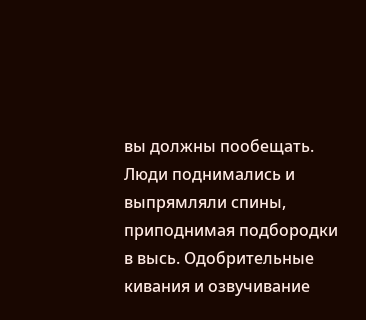вы должны пообещать.
Люди поднимались и выпрямляли спины, приподнимая подбородки в высь. Одобрительные кивания и озвучивание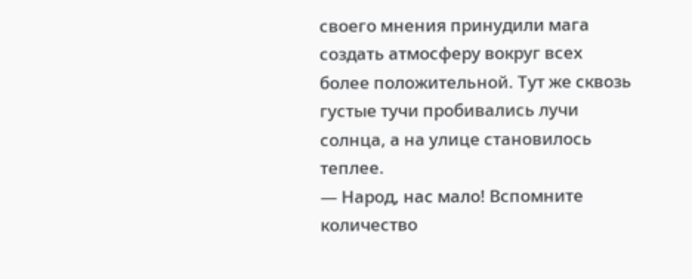своего мнения принудили мага создать атмосферу вокруг всех более положительной. Тут же сквозь густые тучи пробивались лучи солнца, а на улице становилось теплее.
— Народ, нас мало! Вспомните количество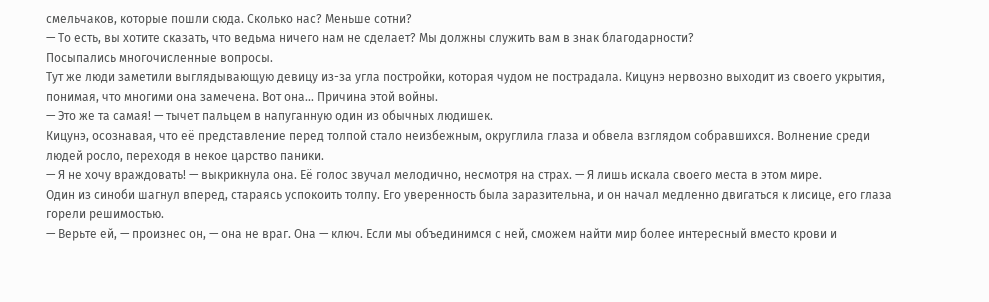смельчаков, которые пошли сюда. Сколько нас? Меньше сотни?
— То есть, вы хотите сказать, что ведьма ничего нам не сделает? Мы должны служить вам в знак благодарности?
Посыпались многочисленные вопросы.
Тут же люди заметили выглядывающую девицу из-за угла постройки, которая чудом не пострадала. Кицунэ нервозно выходит из своего укрытия, понимая, что многими она замечена. Вот она... Причина этой войны.
— Это же та самая! — тычет пальцем в напуганную один из обычных людишек.
Кицунэ, осознавая, что её представление перед толпой стало неизбежным, округлила глаза и обвела взглядом собравшихся. Волнение среди людей росло, переходя в некое царство паники.
— Я не хочу враждовать! — выкрикнула она. Её голос звучал мелодично, несмотря на страх. — Я лишь искала своего места в этом мире.
Один из синоби шагнул вперед, стараясь успокоить толпу. Его уверенность была заразительна, и он начал медленно двигаться к лисице, его глаза горели решимостью.
— Верьте ей, — произнес он, — она не враг. Она — ключ. Если мы объединимся с ней, сможем найти мир более интересный вместо крови и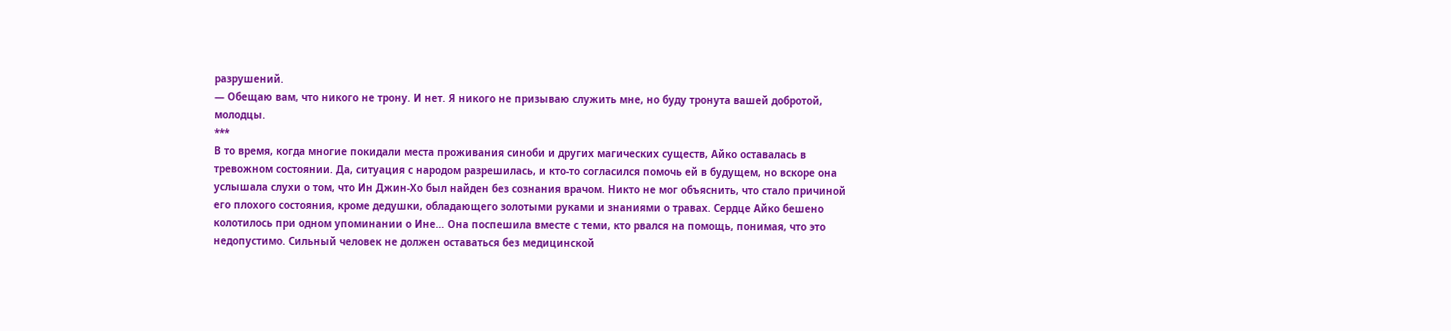разрушений.
— Обещаю вам, что никого не трону. И нет. Я никого не призываю служить мне, но буду тронута вашей добротой, молодцы.
***
В то время, когда многие покидали места проживания синоби и других магических существ, Айко оставалась в тревожном состоянии. Да, ситуация с народом разрешилась, и кто-то согласился помочь ей в будущем, но вскоре она услышала слухи о том, что Ин Джин-Хо был найден без сознания врачом. Никто не мог объяснить, что стало причиной его плохого состояния, кроме дедушки, обладающего золотыми руками и знаниями о травах. Сердце Айко бешено колотилось при одном упоминании о Ине… Она поспешила вместе с теми, кто рвался на помощь, понимая, что это недопустимо. Сильный человек не должен оставаться без медицинской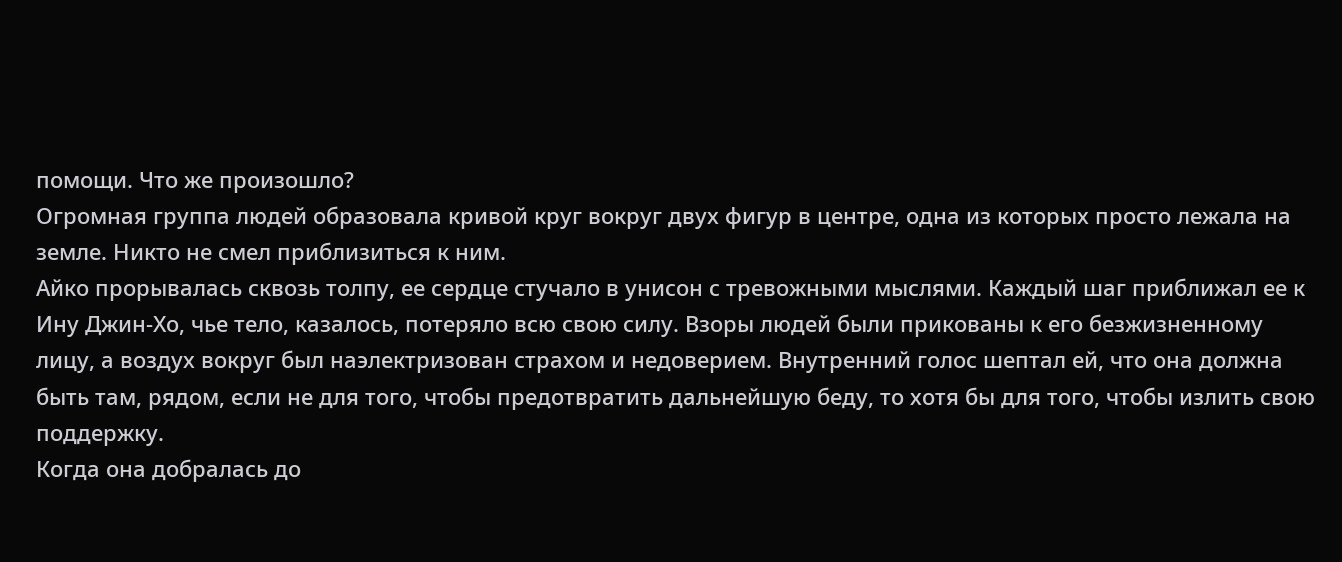помощи. Что же произошло?
Огромная группа людей образовала кривой круг вокруг двух фигур в центре, одна из которых просто лежала на земле. Никто не смел приблизиться к ним.
Айко прорывалась сквозь толпу, ее сердце стучало в унисон с тревожными мыслями. Каждый шаг приближал ее к Ину Джин-Хо, чье тело, казалось, потеряло всю свою силу. Взоры людей были прикованы к его безжизненному лицу, а воздух вокруг был наэлектризован страхом и недоверием. Внутренний голос шептал ей, что она должна быть там, рядом, если не для того, чтобы предотвратить дальнейшую беду, то хотя бы для того, чтобы излить свою поддержку.
Когда она добралась до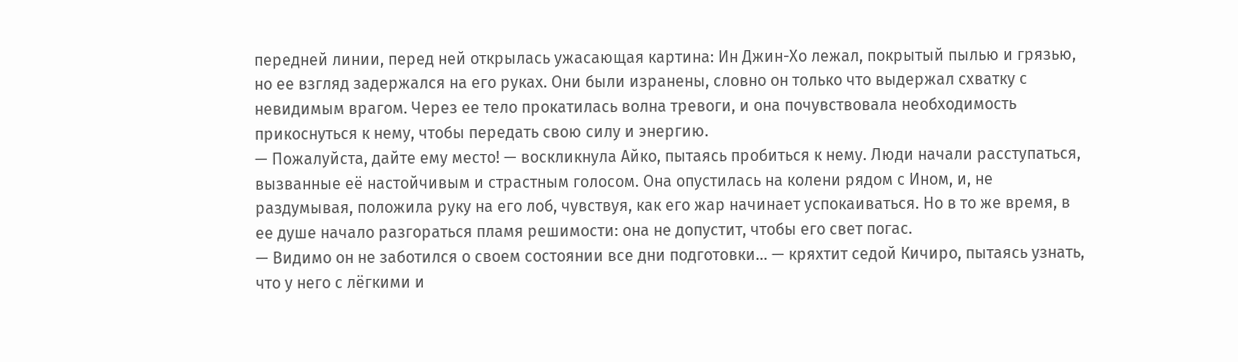передней линии, перед ней открылась ужасающая картина: Ин Джин-Хо лежал, покрытый пылью и грязью, но ее взгляд задержался на его руках. Они были изранены, словно он только что выдержал схватку с невидимым врагом. Через ее тело прокатилась волна тревоги, и она почувствовала необходимость прикоснуться к нему, чтобы передать свою силу и энергию.
— Пожалуйста, дайте ему место! — воскликнула Айко, пытаясь пробиться к нему. Люди начали расступаться, вызванные её настойчивым и страстным голосом. Она опустилась на колени рядом с Ином, и, не раздумывая, положила руку на его лоб, чувствуя, как его жар начинает успокаиваться. Но в то же время, в ее душе начало разгораться пламя решимости: она не допустит, чтобы его свет погас.
— Видимо он не заботился о своем состоянии все дни подготовки... — кряхтит седой Кичиро, пытаясь узнать, что у него с лёгкими и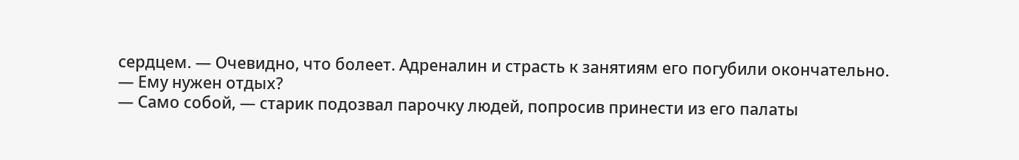сердцем. — Очевидно, что болеет. Адреналин и страсть к занятиям его погубили окончательно.
— Ему нужен отдых?
— Само собой, — старик подозвал парочку людей, попросив принести из его палаты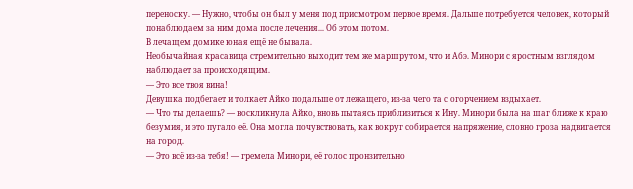переноску. — Нужно, чтобы он был у меня под присмотром первое время. Дальше потребуется человек, который понаблюдаем за ним дома после лечения... Об этом потом.
В лечащем домике юная ещё не бывала.
Необычайная красавица стремительно выходит тем же маршрутом, что и Абэ. Минори с яростным взглядом наблюдает за происходящим.
— Это все твоя вина!
Девушка подбегает и толкает Айко подальше от лежащего, из-за чего та с огорчением вздыхает.
— Что ты делаешь? — воскликнула Айко, вновь пытаясь приблизиться к Ину. Минори была на шаг ближе к краю безумия, и это пугало её. Она могла почувствовать, как вокруг собирается напряжение, словно гроза надвигается на город.
— Это всё из-за тебя! — гремела Минори, её голос пронзительно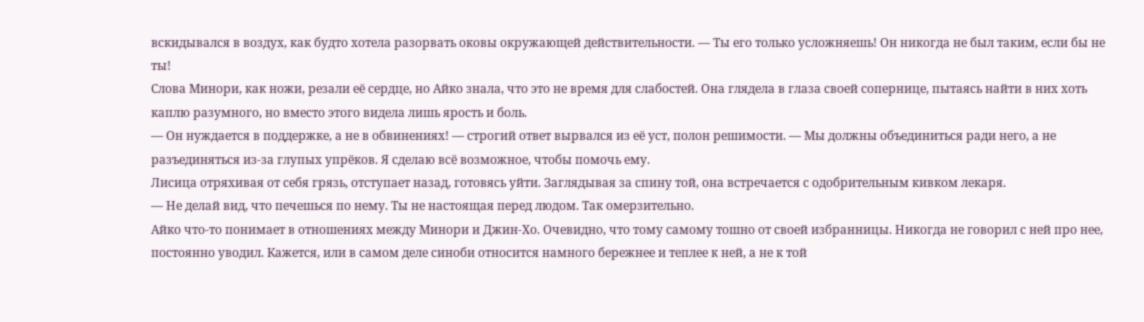вскидывался в воздух, как будто хотела разорвать оковы окружающей действительности. — Ты его только усложняешь! Он никогда не был таким, если бы не ты!
Слова Минори, как ножи, резали её сердце, но Айко знала, что это не время для слабостей. Она глядела в глаза своей сопернице, пытаясь найти в них хоть каплю разумного, но вместо этого видела лишь ярость и боль.
— Он нуждается в поддержке, а не в обвинениях! — строгий ответ вырвался из её уст, полон решимости. — Мы должны объединиться ради него, а не разъединяться из-за глупых упрёков. Я сделаю всё возможное, чтобы помочь ему.
Лисица отряхивая от себя грязь, отступает назад, готовясь уйти. Заглядывая за спину той, она встречается с одобрительным кивком лекаря.
— Не делай вид, что печешься по нему. Ты не настоящая перед людом. Так омерзительно.
Айко что-то понимает в отношениях между Минори и Джин-Хо. Очевидно, что тому самому тошно от своей избранницы. Никогда не говорил с ней про нее, постоянно уводил. Кажется, или в самом деле синоби относится намного бережнее и теплее к ней, а не к той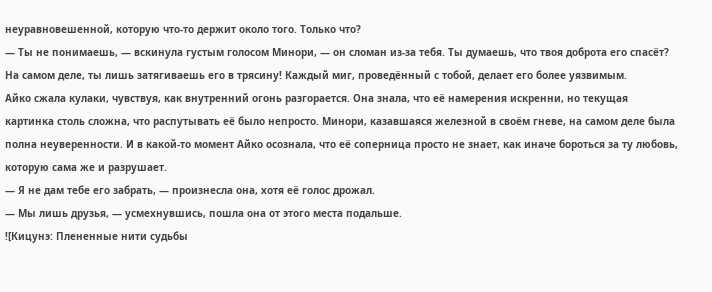неуравновешенной, которую что-то держит около того. Только что?
— Ты не понимаешь, — вскинула густым голосом Минори, — он сломан из-за тебя. Ты думаешь, что твоя доброта его спасёт? На самом деле, ты лишь затягиваешь его в трясину! Каждый миг, проведённый с тобой, делает его более уязвимым.
Айко сжала кулаки, чувствуя, как внутренний огонь разгорается. Она знала, что её намерения искренни, но текущая картинка столь сложна, что распутывать её было непросто. Минори, казавшаяся железной в своём гневе, на самом деле была полна неуверенности. И в какой-то момент Айко осознала, что её соперница просто не знает, как иначе бороться за ту любовь, которую сама же и разрушает.
— Я не дам тебе его забрать, — произнесла она, хотя её голос дрожал.
— Мы лишь друзья, — усмехнувшись, пошла она от этого места подальше.
![Кицунэ: Плененные нити судьбы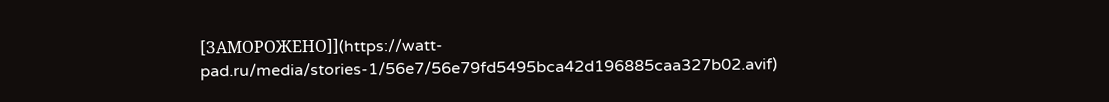[ЗАМОРОЖЕНО]](https://watt-pad.ru/media/stories-1/56e7/56e79fd5495bca42d196885caa327b02.avif)